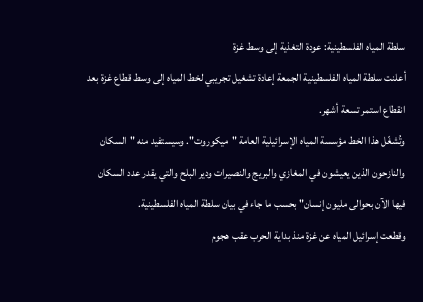سلطة المياه الفلسطينية: عودة التغذية إلى وسط غزة
أعلنت سلطة المياه الفلسطينية الجمعة إعادة تشغيل تجريبي لخط المياه إلى وسط قطاع غزة بعد انقطاع استمر تسعة أشهر.
وتُشغّل هذا الخط مؤسسة المياه الإسرائيلية العامة "ميكوروت". وسيستفيد منه "السكان والنازحون الذين يعيشون في المغازي والبريج والنصيرات ودير البلح والتي يقدر عدد السكان فيها الآن بحوالى مليون إنسان" بحسب ما جاء في بيان سلطة المياه الفلسطينية.
وقطعت إسرائيل المياه عن غزة منذ بداية الحرب عقب هجوم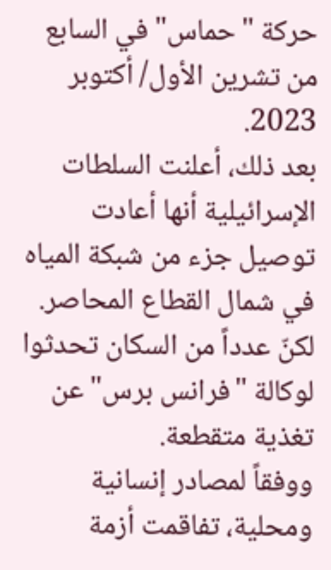حركة "حماس" في السابع من تشرين الأول/ أكتوبر 2023.
بعد ذلك، أعلنت السلطات الإسرائيلية أنها أعادت توصيل جزء من شبكة المياه في شمال القطاع المحاصر. لكنّ عدداً من السكان تحدثوا لوكالة "فرانس برس" عن تغذية متقطعة.
ووفقاً لمصادر إنسانية ومحلية، تفاقمت أزمة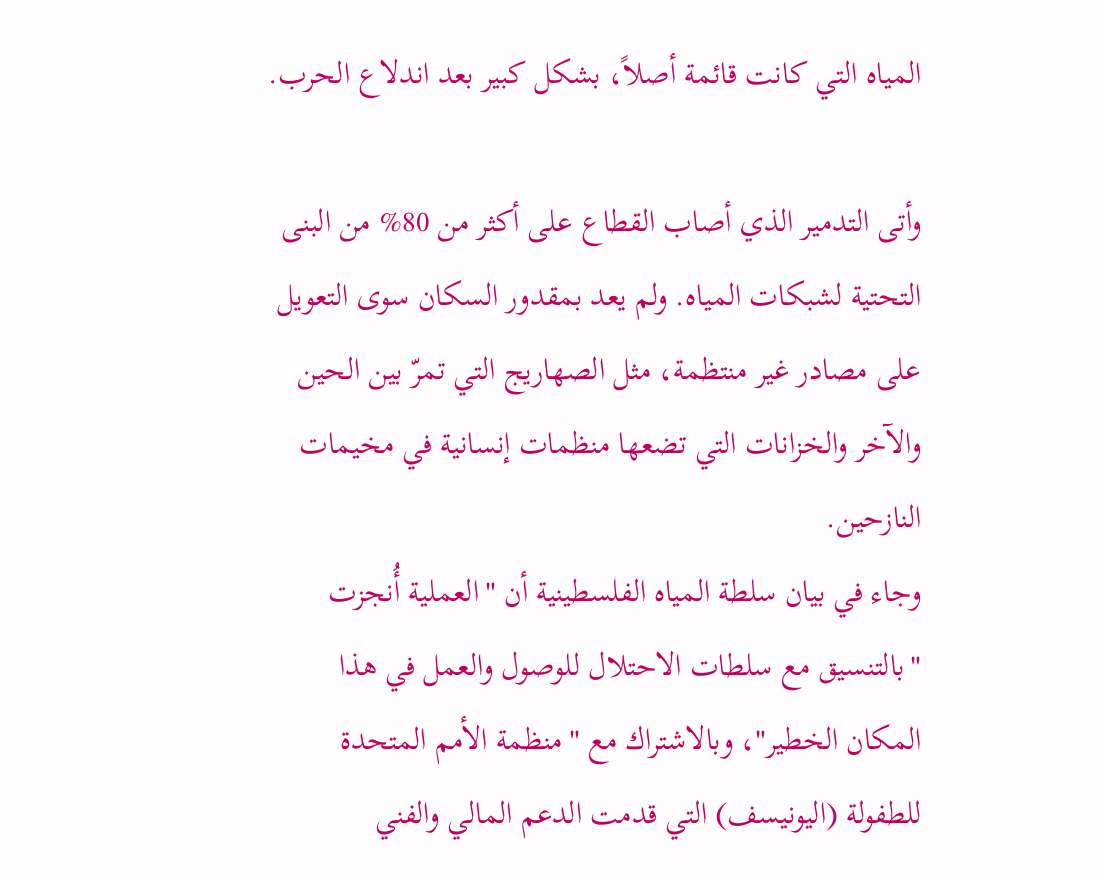المياه التي كانت قائمة أصلاً، بشكل كبير بعد اندلاع الحرب.

وأتى التدمير الذي أصاب القطاع على أكثر من 80% من البنى التحتية لشبكات المياه. ولم يعد بمقدور السكان سوى التعويل على مصادر غير منتظمة، مثل الصهاريج التي تمرّ بين الحين والآخر والخزانات التي تضعها منظمات إنسانية في مخيمات النازحين.
وجاء في بيان سلطة المياه الفلسطينية أن "العملية أُنجزت "بالتنسيق مع سلطات الاحتلال للوصول والعمل في هذا المكان الخطير"، وبالاشتراك مع "منظمة الأمم المتحدة للطفولة (اليونيسف) التي قدمت الدعم المالي والفني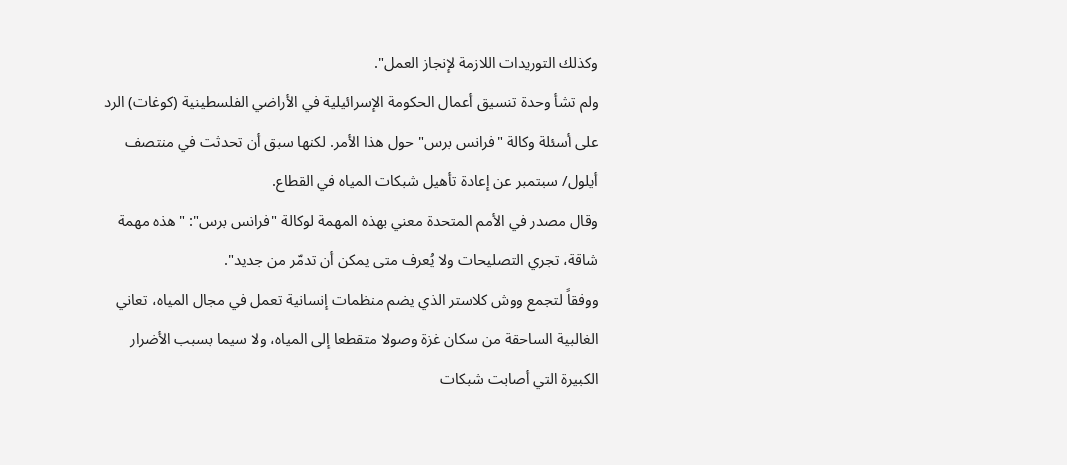وكذلك التوريدات اللازمة لإنجاز العمل".
ولم تشأ وحدة تنسيق أعمال الحكومة الإسرائيلية في الأراضي الفلسطينية (كوغات) الرد على أسئلة وكالة "فرانس برس" حول هذا الأمر. لكنها سبق أن تحدثت في منتصف أيلول/ سبتمبر عن إعادة تأهيل شبكات المياه في القطاع.
وقال مصدر في الأمم المتحدة معني بهذه المهمة لوكالة "فرانس برس": "هذه مهمة شاقة، تجري التصليحات ولا يُعرف متى يمكن أن تدمّر من جديد".
ووفقاً لتجمع ووش كلاستر الذي يضم منظمات إنسانية تعمل في مجال المياه، تعاني الغالبية الساحقة من سكان غزة وصولا متقطعا إلى المياه، ولا سيما بسبب الأضرار الكبيرة التي أصابت شبكات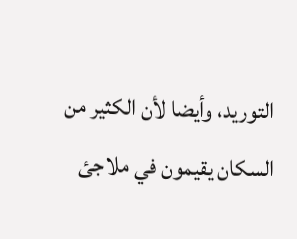التوريد، وأيضا لأن الكثير من السكان يقيمون في ملاجئ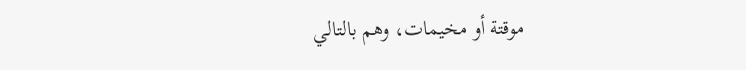موقتة أو مخيمات، وهم بالتالي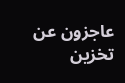عاجزون عن تخزين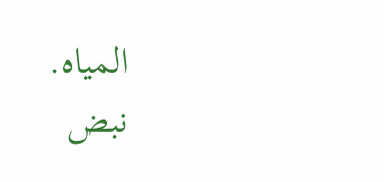المياه.
نبض